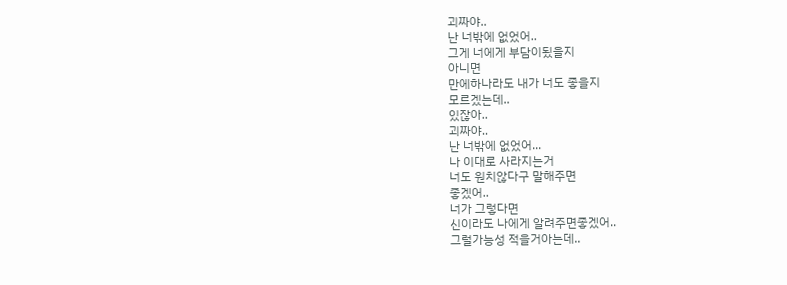괴짜야..
난 너밖에 없었어..
그게 너에게 부담이됬을지
아니면
만에하나라도 내가 너도 좋을지
모르겠는데..
있잖아..
괴짜야..
난 너밖에 없었어...
나 이대로 사라지는거
너도 원치않다구 말해주면
좋겠어..
너가 그렇다면
신이라도 나에게 알려주면좋겠어..
그럴가능성 적을거아는데..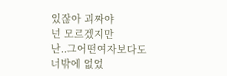있잖아 괴짜야
넌 모르겠지만
난..그어떤여자보다도
너밖에 없었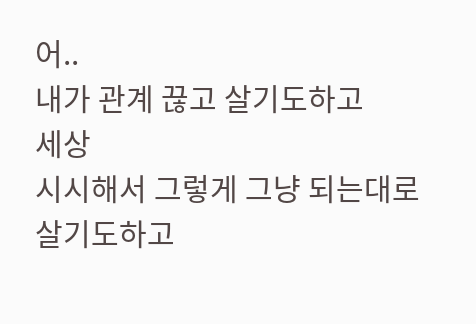어..
내가 관계 끊고 살기도하고
세상
시시해서 그렇게 그냥 되는대로
살기도하고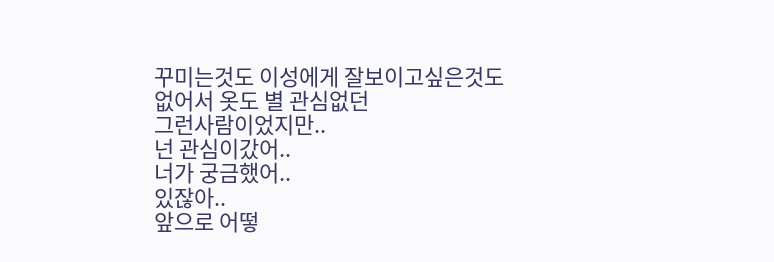꾸미는것도 이성에게 잘보이고싶은것도
없어서 옷도 별 관심없던
그런사람이었지만..
넌 관심이갔어..
너가 궁금했어..
있잖아..
앞으로 어떻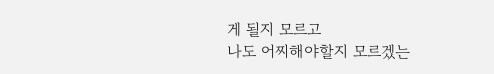게 될지 모르고
나도 어찌해야할지 모르겠는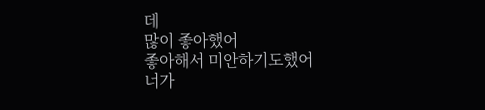데
많이 좋아했어
좋아해서 미안하기도했어
너가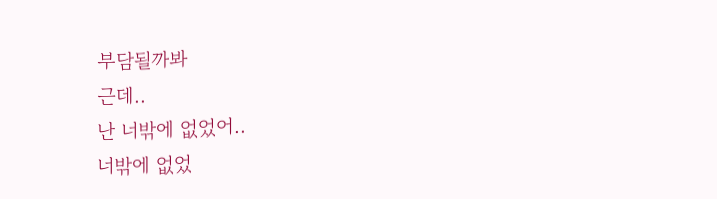부담될까봐
근데..
난 너밖에 없었어..
너밖에 없었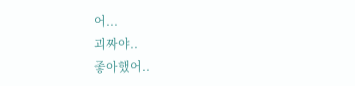어...
괴짜야..
좋아했어..